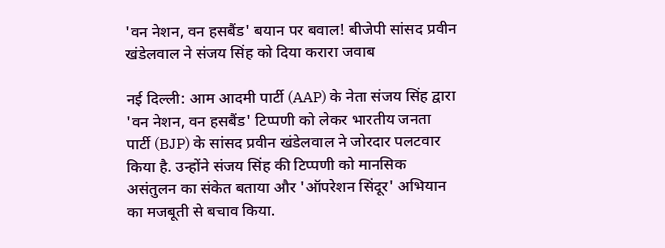'वन नेशन, वन हसबैंड' बयान पर बवाल! बीजेपी सांसद प्रवीन खंडेलवाल ने संजय सिंह को दिया करारा जवाब

नई दिल्ली: आम आदमी पार्टी (AAP) के नेता संजय सिंह द्वारा 'वन नेशन, वन हसबैंड' टिप्पणी को लेकर भारतीय जनता पार्टी (BJP) के सांसद प्रवीन खंडेलवाल ने जोरदार पलटवार किया है. उन्होंने संजय सिंह की टिप्पणी को मानसिक असंतुलन का संकेत बताया और 'ऑपरेशन सिंदूर' अभियान का मजबूती से बचाव किया.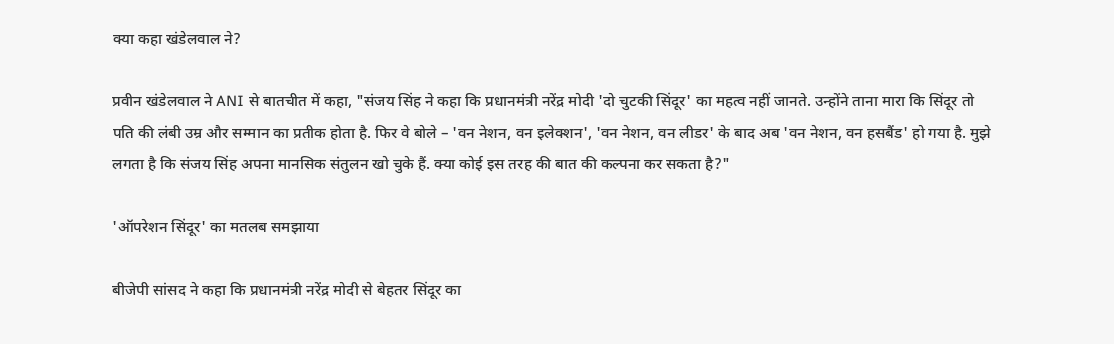क्या कहा खंडेलवाल ने?

प्रवीन खंडेलवाल ने ANI से बातचीत में कहा, "संजय सिंह ने कहा कि प्रधानमंत्री नरेंद्र मोदी 'दो चुटकी सिंदूर' का महत्व नहीं जानते. उन्होंने ताना मारा कि सिंदूर तो पति की लंबी उम्र और सम्मान का प्रतीक होता है. फिर वे बोले – 'वन नेशन, वन इलेक्शन', 'वन नेशन, वन लीडर' के बाद अब 'वन नेशन, वन हसबैंड' हो गया है. मुझे लगता है कि संजय सिंह अपना मानसिक संतुलन खो चुके हैं. क्या कोई इस तरह की बात की कल्पना कर सकता है?"

'ऑपरेशन सिंदूर' का मतलब समझाया

बीजेपी सांसद ने कहा कि प्रधानमंत्री नरेंद्र मोदी से बेहतर सिंदूर का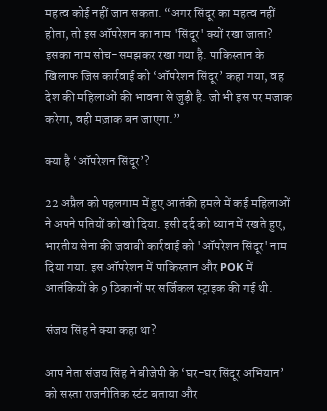महत्व कोई नहीं जान सकता. “अगर सिंदूर का महत्व नहीं होता, तो इस ऑपरेशन का नाम 'सिंदूर' क्यों रखा जाता? इसका नाम सोच-समझकर रखा गया है. पाकिस्तान के खिलाफ जिस कार्रवाई को ‘ऑपरेशन सिंदूर’ कहा गया, वह देश की महिलाओं की भावना से जुड़ी है. जो भी इस पर मजाक करेगा, वही मज़ाक बन जाएगा.”

क्या है ‘ऑपरेशन सिंदूर’?

22 अप्रैल को पहलगाम में हुए आतंकी हमले में कई महिलाओं ने अपने पतियों को खो दिया. इसी दर्द को ध्यान में रखते हुए, भारतीय सेना की जवाबी कार्रवाई को 'ऑपरेशन सिंदूर' नाम दिया गया. इस ऑपरेशन में पाकिस्तान और POK में आतंकियों के 9 ठिकानों पर सर्जिकल स्ट्राइक की गई थी.

संजय सिंह ने क्या कहा था?

आप नेता संजय सिंह ने बीजेपी के ‘घर-घर सिंदूर अभियान’ को सस्ता राजनीतिक स्टंट बताया और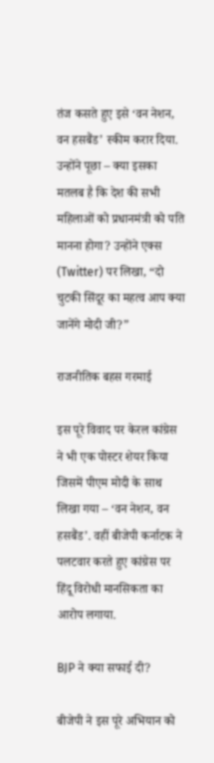तंज कसते हुए इसे ‘वन नेशन, वन हसबैंड’ स्कीम करार दिया. उन्होंने पूछा – क्या इसका मतलब है कि देश की सभी महिलाओं को प्रधानमंत्री को पति मानना होगा? उन्होंने एक्स (Twitter) पर लिखा, “दो चुटकी सिंदूर का महत्व आप क्या जानेंगे मोदी जी?”

राजनीतिक बहस गरमाई

इस पूरे विवाद पर केरल कांग्रेस ने भी एक पोस्टर शेयर किया जिसमें पीएम मोदी के साथ लिखा गया – ‘वन नेशन, वन हसबैंड’. वहीं बीजेपी कर्नाटक ने पलटवार करते हुए कांग्रेस पर हिंदू विरोधी मानसिकता का आरोप लगाया.

BJP ने क्या सफाई दी?

बीजेपी ने इस पूरे अभियान को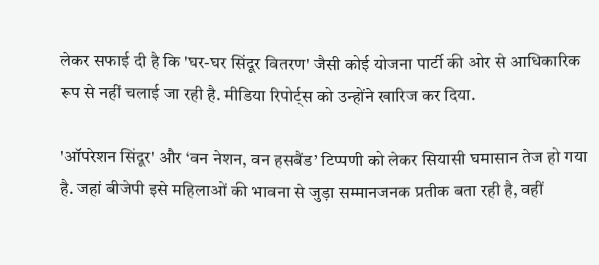लेकर सफाई दी है कि 'घर-घर सिंदूर वितरण' जैसी कोई योजना पार्टी की ओर से आधिकारिक रूप से नहीं चलाई जा रही है. मीडिया रिपोर्ट्स को उन्होंने खारिज कर दिया.

'ऑपरेशन सिंदूर' और ‘वन नेशन, वन हसबैंड’ टिप्पणी को लेकर सियासी घमासान तेज हो गया है. जहां बीजेपी इसे महिलाओं की भावना से जुड़ा सम्मानजनक प्रतीक बता रही है, वहीं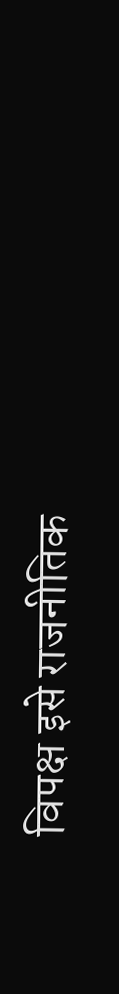विपक्ष इसे राजनीतिक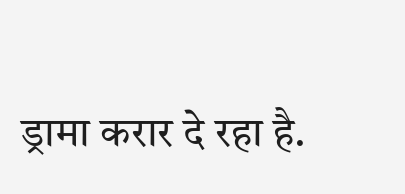ड्रामा करार दे रहा है.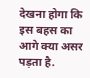देखना होगा कि इस बहस का आगे क्या असर पड़ता है.